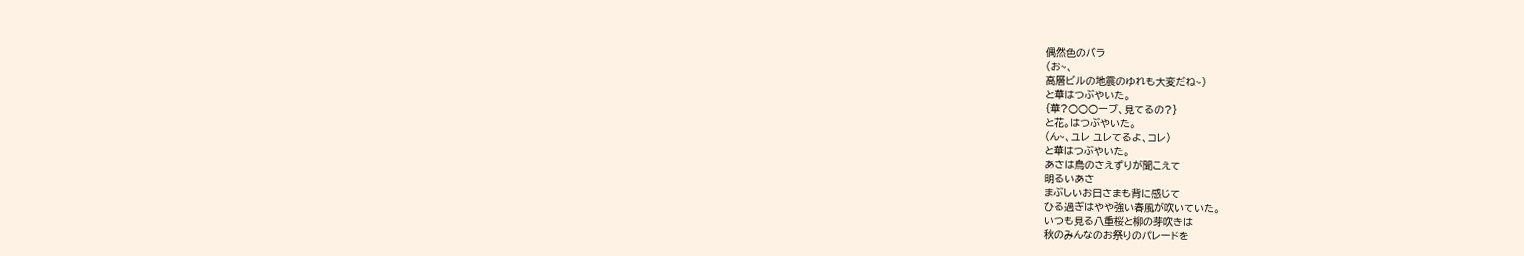偶然色のバラ
(お~、
高層ビルの地震のゆれも大変だね~)
と華はつぶやいた。
{華?○○○ーブ、見てるの?}
と花。はつぶやいた。
(ん~、ユレ ユレてるよ、コレ)
と華はつぶやいた。
あさは鳥のさえずりが聞こえて
明るいあさ
まぶしいお日さまも背に感じて
ひる過ぎはやや強い春風が吹いていた。
いつも見る八重桜と柳の芽吹きは
秋のみんなのお祭りのパレードを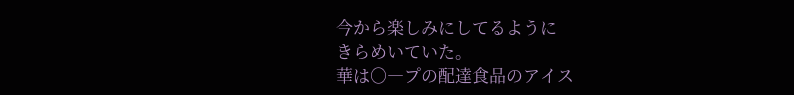今から楽しみにしてるように
きらめいていた。
華は○―プの配達食品のアイス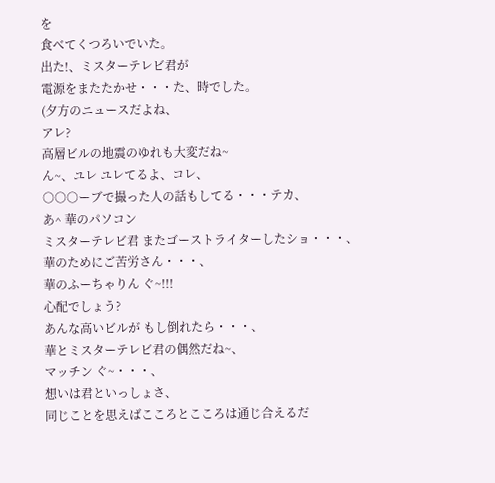を
食べてくつろいでいた。
出た!、ミスターテレビ君が
電源をまたたかせ・・・た、時でした。
(夕方のニュースだよね、
アレ?
高層ビルの地震のゆれも大変だね~
ん~、ユレ ユレてるよ、コレ、
○○○ーブで撮った人の話もしてる・・・テカ、
あ^ 華のパソコン
ミスターテレビ君 またゴーストライターしたショ・・・、
華のためにご苦労さん・・・、
華のふーちゃりん ぐ~!!!
心配でしょう?
あんな高いビルが もし倒れたら・・・、
華とミスターテレビ君の偶然だね~、
マッチン ぐ~・・・、
想いは君といっしょさ、
同じことを思えばこころとこころは通じ合えるだ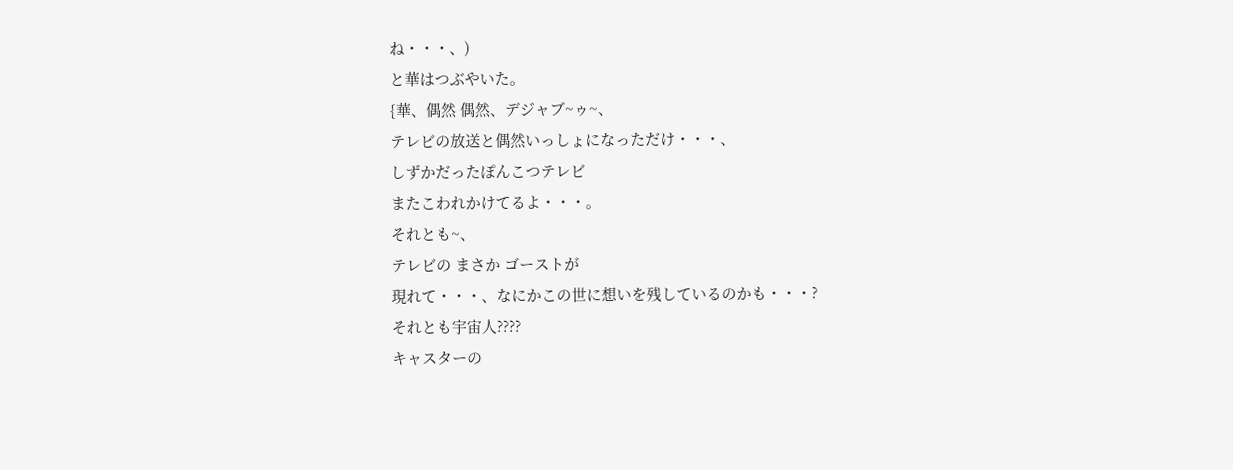ね・・・、)
と華はつぶやいた。
{華、偶然 偶然、デジャブ~ゥ~、
テレビの放送と偶然いっしょになっただけ・・・、
しずかだったぽんこつテレビ
またこわれかけてるよ・・・。
それとも~、
テレビの まさか ゴーストが
現れて・・・、なにかこの世に想いを残しているのかも・・・?
それとも宇宙人????
キャスターの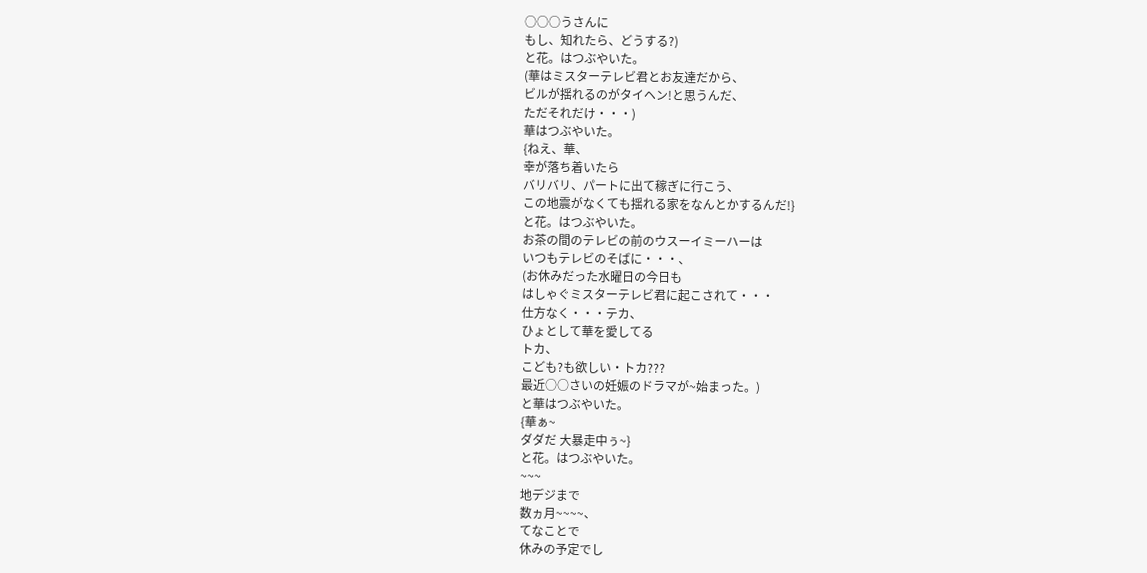○○○うさんに
もし、知れたら、どうする?)
と花。はつぶやいた。
(華はミスターテレビ君とお友達だから、
ビルが揺れるのがタイヘン!と思うんだ、
ただそれだけ・・・)
華はつぶやいた。
{ねえ、華、
幸が落ち着いたら
バリバリ、パートに出て稼ぎに行こう、
この地震がなくても揺れる家をなんとかするんだ!}
と花。はつぶやいた。
お茶の間のテレビの前のウスーイミーハーは
いつもテレビのそばに・・・、
(お休みだった水曜日の今日も
はしゃぐミスターテレビ君に起こされて・・・
仕方なく・・・テカ、
ひょとして華を愛してる
トカ、
こども?も欲しい・トカ???
最近○○さいの妊娠のドラマが~始まった。)
と華はつぶやいた。
{華ぁ~
ダダだ 大暴走中ぅ~}
と花。はつぶやいた。
~~~
地デジまで
数ヵ月~~~~、
てなことで
休みの予定でし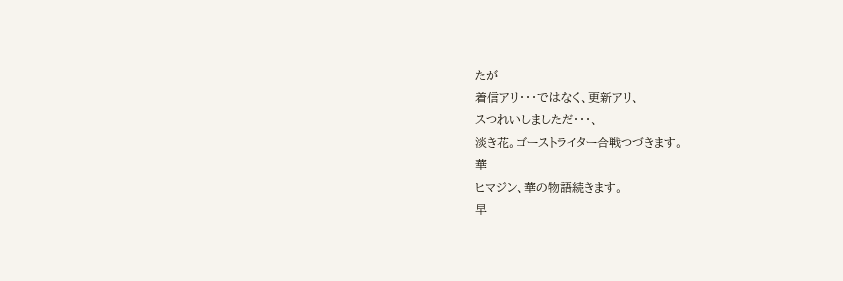たが
着信アリ・・・ではなく、更新アリ、
スつれいしましただ・・・、
淡き花。ゴーストライター合戦つづきます。
華
ヒマジン、華の物語続きます。
早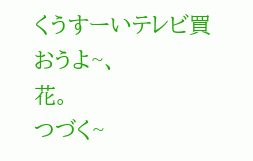くうすーいテレビ買おうよ~、
花。
つづく~